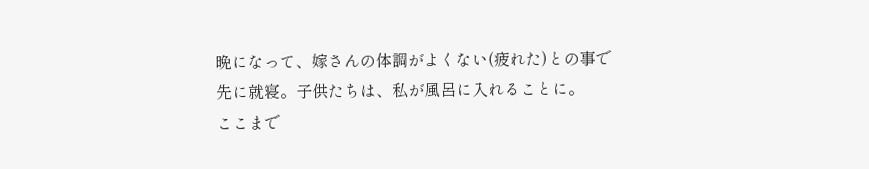晩になって、嫁さんの体調がよくない(疲れた)との事で
先に就寝。子供たちは、私が風呂に入れることに。
ここまで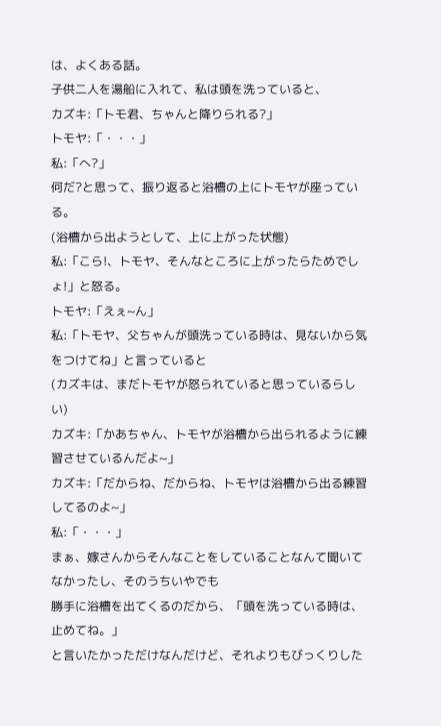は、よくある話。
子供二人を湯船に入れて、私は頭を洗っていると、
カズキ:「トモ君、ちゃんと降りられる?」
トモヤ:「・・・」
私:「へ?」
何だ?と思って、振り返ると浴槽の上にトモヤが座っている。
(浴槽から出ようとして、上に上がった状態)
私:「こら!、トモヤ、そんなところに上がったらためでしょ!」と怒る。
トモヤ:「えぇ~ん」
私:「トモヤ、父ちゃんが頭洗っている時は、見ないから気をつけてね」と言っていると
(カズキは、まだトモヤが怒られていると思っているらしい)
カズキ:「かあちゃん、トモヤが浴槽から出られるように練習させているんだよ~」
カズキ:「だからね、だからね、トモヤは浴槽から出る練習してるのよ~」
私:「・・・」
まぁ、嫁さんからそんなことをしていることなんて聞いてなかったし、そのうちいやでも
勝手に浴槽を出てくるのだから、「頭を洗っている時は、止めてね。」
と言いたかっただけなんだけど、それよりもびっくりした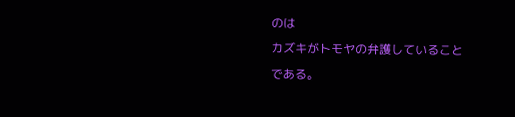のは
カズキがトモヤの弁護していること
である。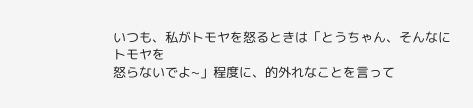いつも、私がトモヤを怒るときは「とうちゃん、そんなにトモヤを
怒らないでよ~」程度に、的外れなことを言って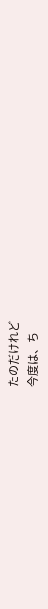たのだけれど
今度は、ち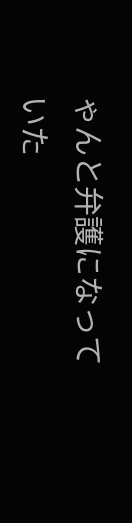ゃんと弁護になっていた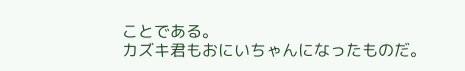ことである。
カズキ君もおにいちゃんになったものだ。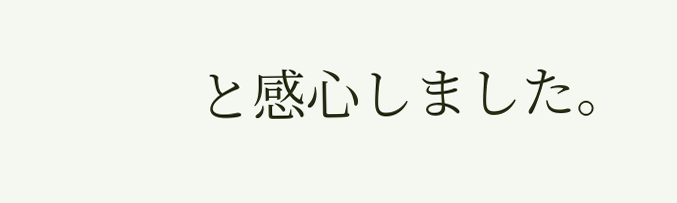と感心しました。